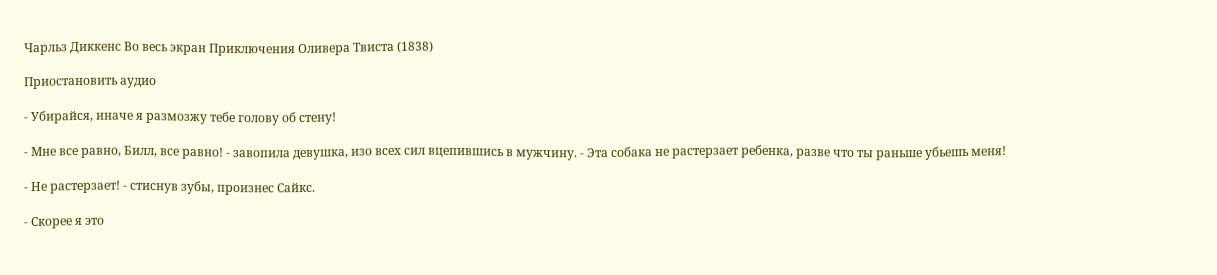Чарльз Диккенс Во весь экран Приключения Оливера Твиста (1838)

Приостановить аудио

- Убирайся, иначе я размозжу тебе голову об стену!

- Мне все равно, Билл, все равно! - завопила девушка, изо всех сил вцепившись в мужчину. - Эта собака не растерзает ребенка, разве что ты раньше убьешь меня!

- Не растерзает! - стиснув зубы, произнес Сайкс.

- Скорее я это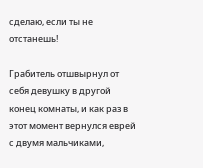сделаю, если ты не отстанешь!

Грабитель отшвырнул от себя девушку в другой конец комнаты, и как раз в этот момент вернулся еврей с двумя мальчиками,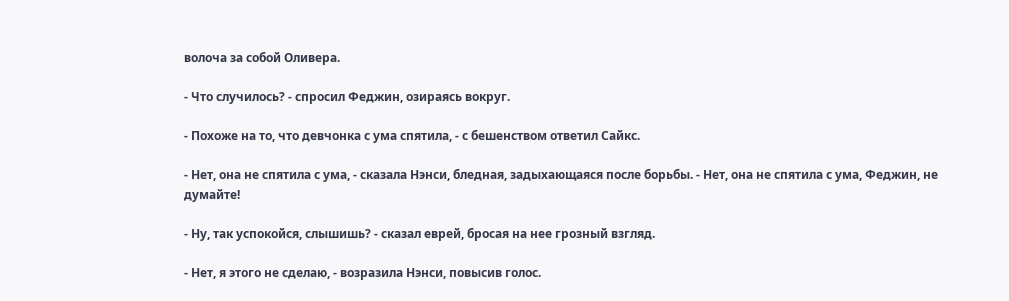волоча за собой Оливера.

- Что случилось? - спросил Феджин, озираясь вокруг.

- Похоже на то, что девчонка с ума спятила, - с бешенством ответил Сайкс.

- Нет, она не спятила с ума, - сказала Нэнси, бледная, задыхающаяся после борьбы. - Нет, она не спятила с ума, Феджин, не думайте!

- Ну, так успокойся, слышишь? - сказал еврей, бросая на нее грозный взгляд.

- Нет, я этого не сделаю, - возразила Нэнси, повысив голос.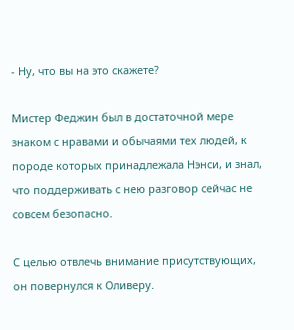- Ну, что вы на это скажете?

Мистер Феджин был в достаточной мере знаком с нравами и обычаями тех людей, к породе которых принадлежала Нэнси, и знал, что поддерживать с нею разговор сейчас не совсем безопасно.

С целью отвлечь внимание присутствующих, он повернулся к Оливеру.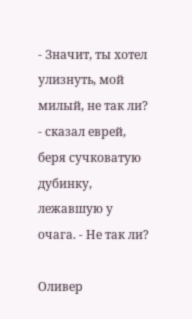- Значит, ты хотел улизнуть, мой милый, не так ли? - сказал еврей, беря сучковатую дубинку, лежавшую у очага. - Не так ли?

Оливер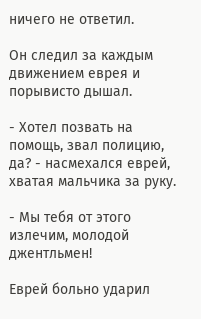ничего не ответил.

Он следил за каждым движением еврея и порывисто дышал.

- Хотел позвать на помощь, звал полицию, да? - насмехался еврей, хватая мальчика за руку.

- Мы тебя от этого излечим, молодой джентльмен!

Еврей больно ударил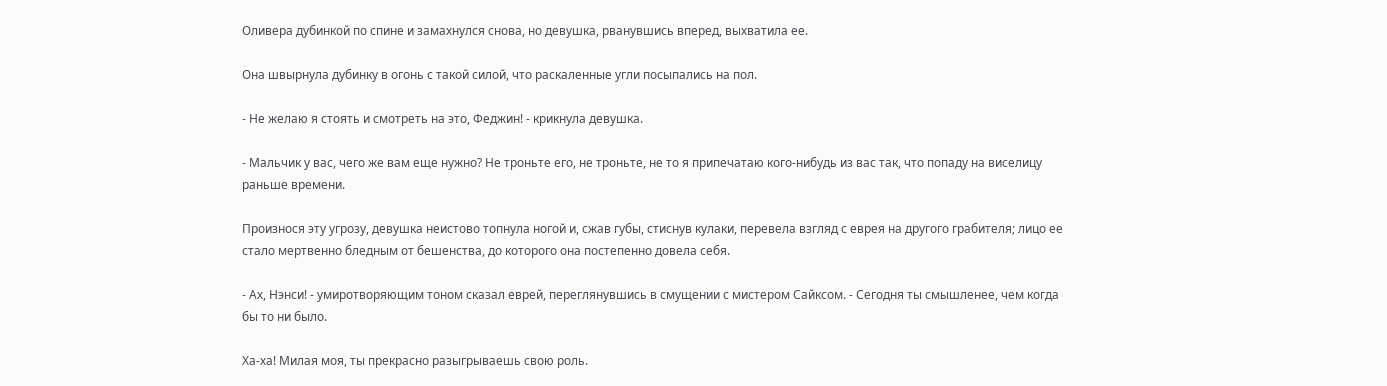Оливера дубинкой по спине и замахнулся снова, но девушка, рванувшись вперед, выхватила ее.

Она швырнула дубинку в огонь с такой силой, что раскаленные угли посыпались на пол.

- Не желаю я стоять и смотреть на это, Феджин! - крикнула девушка.

- Мальчик у вас, чего же вам еще нужно? Не троньте его, не троньте, не то я припечатаю кого-нибудь из вас так, что попаду на виселицу раньше времени.

Произнося эту угрозу, девушка неистово топнула ногой и, сжав губы, стиснув кулаки, перевела взгляд с еврея на другого грабителя; лицо ее стало мертвенно бледным от бешенства, до которого она постепенно довела себя.

- Ах, Нэнси! - умиротворяющим тоном сказал еврей, переглянувшись в смущении с мистером Сайксом. - Сегодня ты смышленее, чем когда бы то ни было.

Ха-ха! Милая моя, ты прекрасно разыгрываешь свою роль.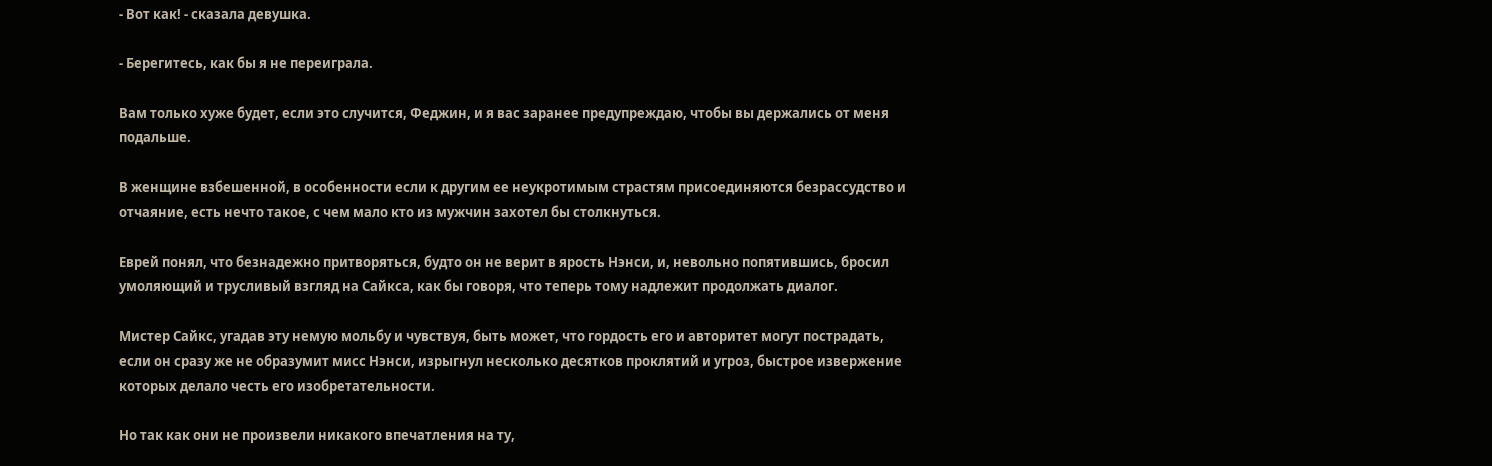- Вот как! - сказала девушка.

- Берегитесь, как бы я не переиграла.

Вам только хуже будет, если это случится, Феджин, и я вас заранее предупреждаю, чтобы вы держались от меня подальше.

В женщине взбешенной, в особенности если к другим ее неукротимым страстям присоединяются безрассудство и отчаяние, есть нечто такое, с чем мало кто из мужчин захотел бы столкнуться.

Еврей понял, что безнадежно притворяться, будто он не верит в ярость Нэнси, и, невольно попятившись, бросил умоляющий и трусливый взгляд на Сайкса, как бы говоря, что теперь тому надлежит продолжать диалог.

Мистер Сайкс, угадав эту немую мольбу и чувствуя, быть может, что гордость его и авторитет могут пострадать, если он сразу же не образумит мисс Нэнси, изрыгнул несколько десятков проклятий и угроз, быстрое извержение которых делало честь его изобретательности.

Но так как они не произвели никакого впечатления на ту,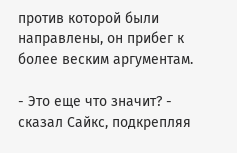против которой были направлены, он прибег к более веским аргументам.

- Это еще что значит? - сказал Сайкс, подкрепляя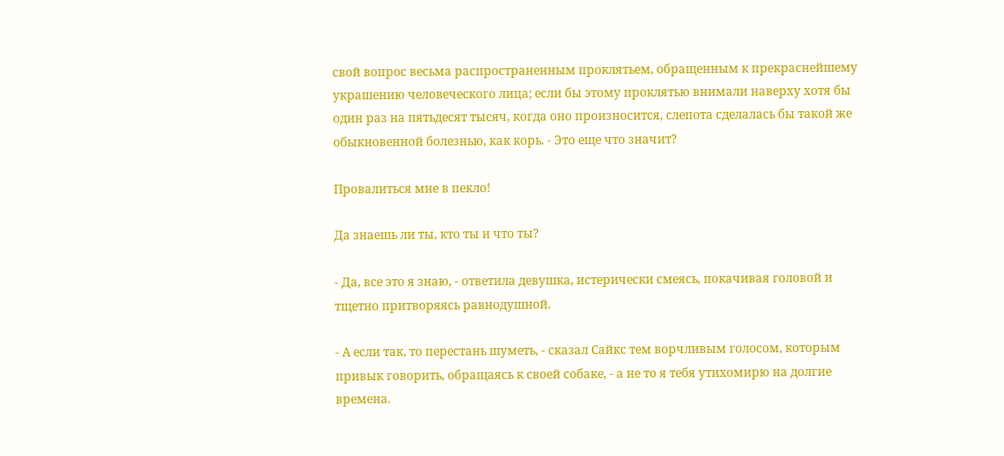свой вопрос весьма распространенным проклятьем, обращенным к прекраснейшему украшению человеческого лица; если бы этому проклятью внимали наверху хотя бы один раз на пятьдесят тысяч, когда оно произносится, слепота сделалась бы такой же обыкновенной болезнью, как корь. - Это еще что значит?

Провалиться мне в пекло!

Да знаешь ли ты, кто ты и что ты?

- Да, все это я знаю, - ответила девушка, истерически смеясь, покачивая головой и тщетно притворяясь равнодушной.

- А если так, то перестань шуметь, - сказал Сайкс тем ворчливым голосом, которым привык говорить, обращаясь к своей собаке, - а не то я тебя утихомирю на долгие времена.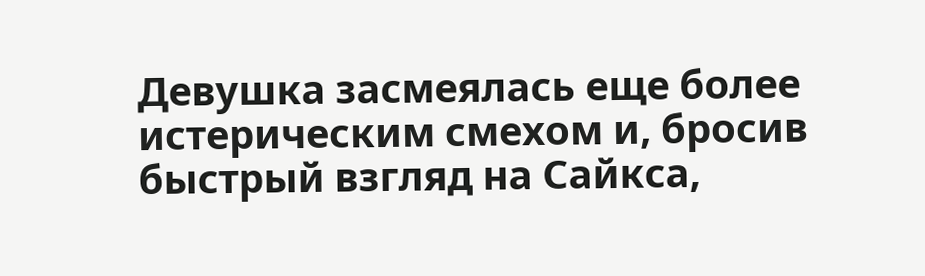Девушка засмеялась еще более истерическим смехом и, бросив быстрый взгляд на Сайкса,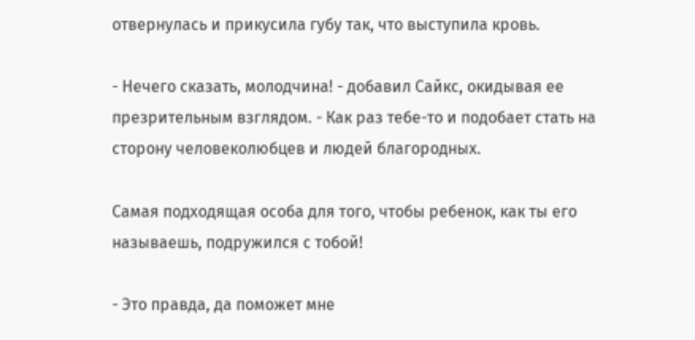отвернулась и прикусила губу так, что выступила кровь.

- Нечего сказать, молодчина! - добавил Сайкс, окидывая ее презрительным взглядом. - Как раз тебе-то и подобает стать на сторону человеколюбцев и людей благородных.

Самая подходящая особа для того, чтобы ребенок, как ты его называешь, подружился с тобой!

- Это правда, да поможет мне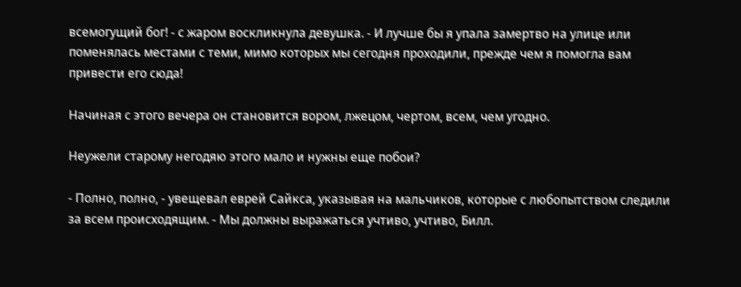всемогущий бог! - с жаром воскликнула девушка. - И лучше бы я упала замертво на улице или поменялась местами с теми, мимо которых мы сегодня проходили, прежде чем я помогла вам привести его сюда!

Начиная с этого вечера он становится вором, лжецом, чертом, всем, чем угодно.

Неужели старому негодяю этого мало и нужны еще побои?

- Полно, полно, - увещевал еврей Сайкса, указывая на мальчиков, которые с любопытством следили за всем происходящим. - Мы должны выражаться учтиво, учтиво, Билл.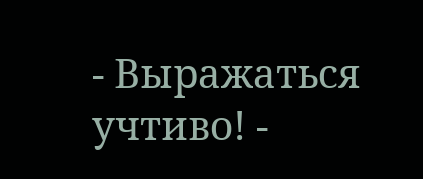- Выражаться учтиво! -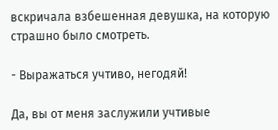вскричала взбешенная девушка, на которую страшно было смотреть.

- Выражаться учтиво, негодяй!

Да, вы от меня заслужили учтивые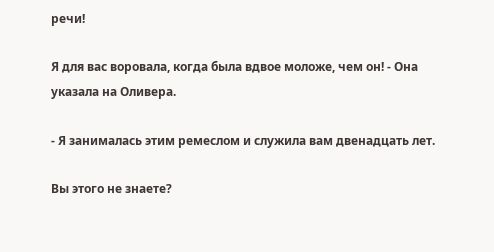речи!

Я для вас воровала, когда была вдвое моложе, чем он! - Она указала на Оливера.

- Я занималась этим ремеслом и служила вам двенадцать лет.

Вы этого не знаете?